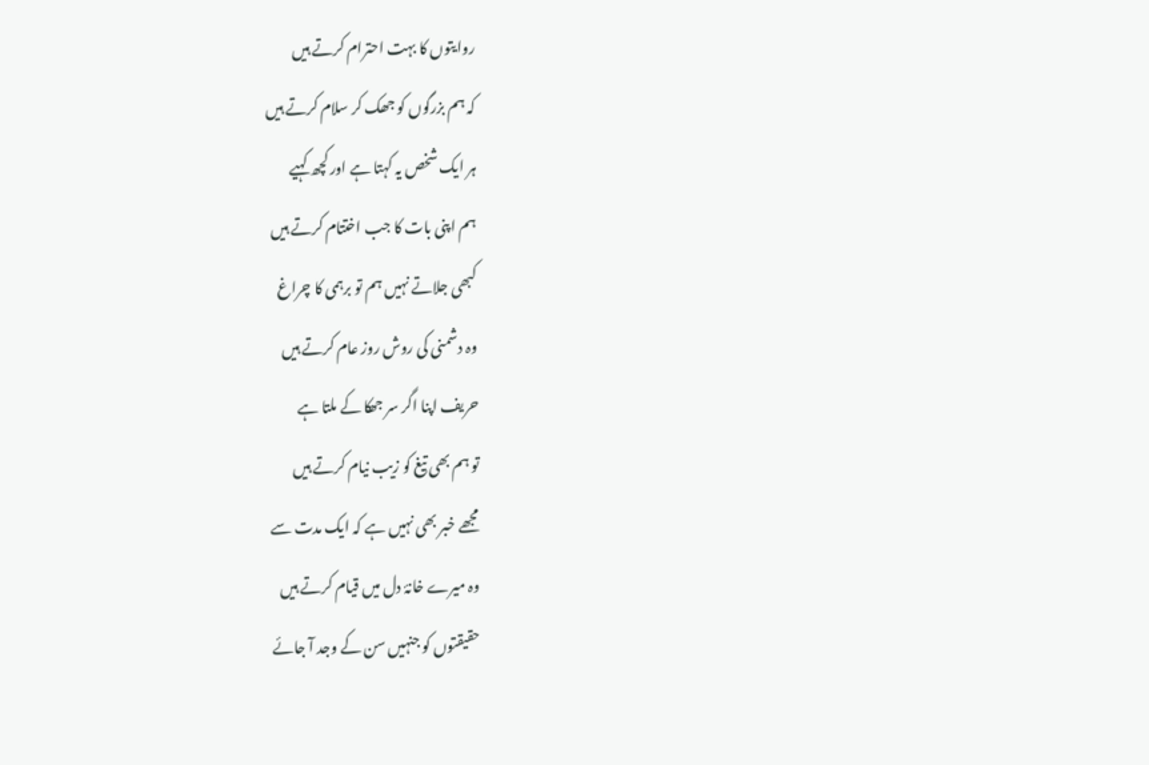روایتوں کا بہت احترام کرتے ہیں
کہ ہم بزرگوں کو جھک کر سلام کرتے ہیں
ہر ایک شخص یہ کہتا ہے اور کچھ کہیے
ہم اپنی بات کا جب اختتام کرتے ہیں
کبھی جلاتے نہیں ہم تو برہمی کا چراغ
وہ دشمنی کی روش روز عام کرتے ہیں
حریف اپنا اگر سر جھکا کے ملتا ہے
تو ہم بھی تیغ کو زیب نیام کرتے ہیں
مجھے خبر بھی نہیں ہے کہ ایک مدت سے
وہ میرے خانۂ دل میں قیام کرتے ہیں
حقیقتوں کو جنہیں سن کے وجد آ جائے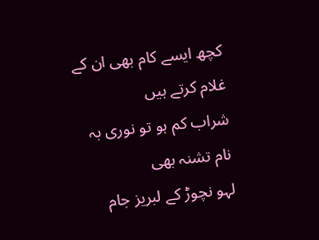کچھ ایسے کام بھی ان کے غلام کرتے ہیں
شراب کم ہو تو نوری بہ نام تشنہ بھی
لہو نچوڑ کے لبریز جام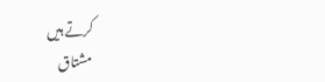کرتے ہیں
مشتاق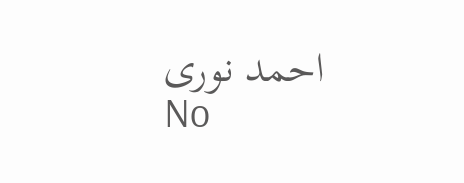احمد نوری
No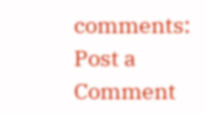comments:
Post a Comment